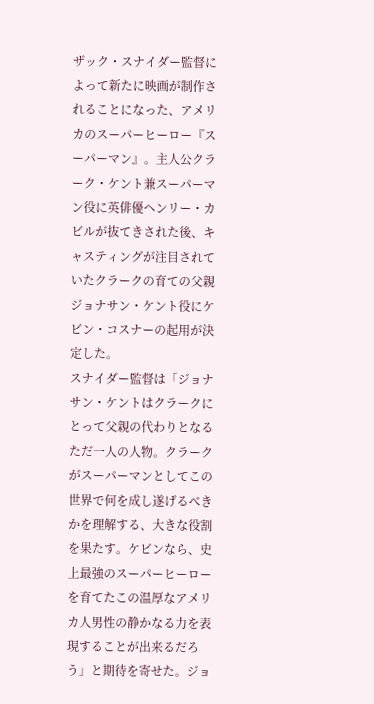ザック・スナイダー監督によって新たに映画が制作されることになった、アメリカのスーパーヒーロー『スーパーマン』。主人公クラーク・ケント兼スーパーマン役に英俳優ヘンリー・カビルが抜てきされた後、キャスティングが注目されていたクラークの育ての父親ジョナサン・ケント役にケビン・コスナーの起用が決定した。
スナイダー監督は「ジョナサン・ケントはクラークにとって父親の代わりとなるただ一人の人物。クラークがスーパーマンとしてこの世界で何を成し遂げるべきかを理解する、大きな役割を果たす。ケビンなら、史上最強のスーパーヒーローを育てたこの温厚なアメリカ人男性の静かなる力を表現することが出来るだろう」と期待を寄せた。ジョ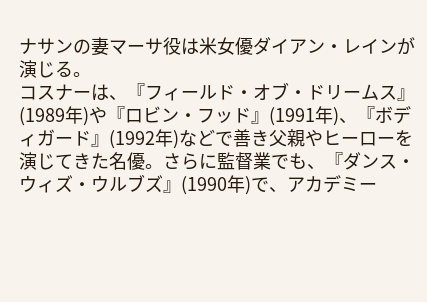ナサンの妻マーサ役は米女優ダイアン・レインが演じる。
コスナーは、『フィールド・オブ・ドリームス』(1989年)や『ロビン・フッド』(1991年)、『ボディガード』(1992年)などで善き父親やヒーローを演じてきた名優。さらに監督業でも、『ダンス・ウィズ・ウルブズ』(1990年)で、アカデミー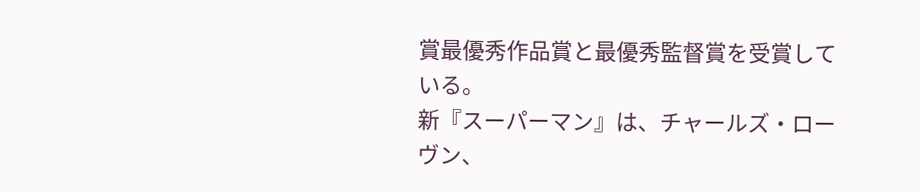賞最優秀作品賞と最優秀監督賞を受賞している。
新『スーパーマン』は、チャールズ・ローヴン、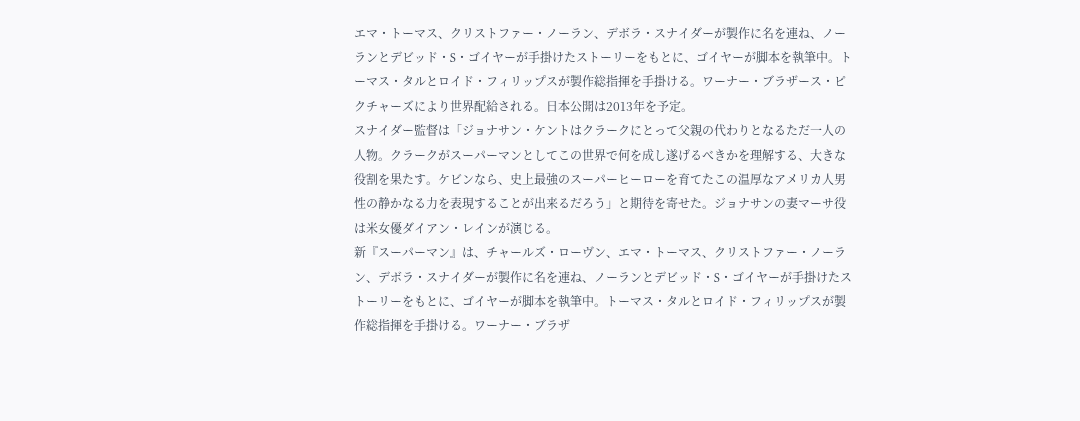エマ・トーマス、クリストファー・ノーラン、デボラ・スナイダーが製作に名を連ね、ノーランとデビッド・S・ゴイヤーが手掛けたストーリーをもとに、ゴイヤーが脚本を執筆中。トーマス・タルとロイド・フィリップスが製作総指揮を手掛ける。ワーナー・ブラザース・ピクチャーズにより世界配給される。日本公開は2013年を予定。
スナイダー監督は「ジョナサン・ケントはクラークにとって父親の代わりとなるただ一人の人物。クラークがスーパーマンとしてこの世界で何を成し遂げるべきかを理解する、大きな役割を果たす。ケビンなら、史上最強のスーパーヒーローを育てたこの温厚なアメリカ人男性の静かなる力を表現することが出来るだろう」と期待を寄せた。ジョナサンの妻マーサ役は米女優ダイアン・レインが演じる。
新『スーパーマン』は、チャールズ・ローヴン、エマ・トーマス、クリストファー・ノーラン、デボラ・スナイダーが製作に名を連ね、ノーランとデビッド・S・ゴイヤーが手掛けたストーリーをもとに、ゴイヤーが脚本を執筆中。トーマス・タルとロイド・フィリップスが製作総指揮を手掛ける。ワーナー・ブラザ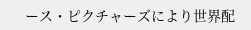ース・ピクチャーズにより世界配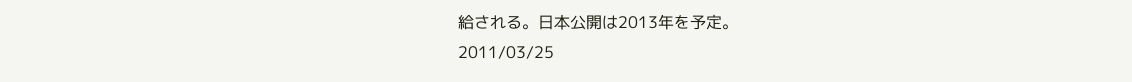給される。日本公開は2013年を予定。
2011/03/25